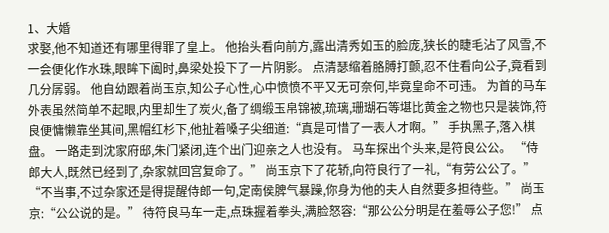1、大婚
求娶,他不知道还有哪里得罪了皇上。 他抬头看向前方,露出清秀如玉的脸庞,狭长的睫毛沾了风雪,不一会便化作水珠,眼眸下阖时,鼻梁处投下了一片阴影。 点清瑟缩着胳膊打颤,忍不住看向公子,竟看到几分孱弱。 他自幼跟着尚玉京,知公子心性,心中愤愤不平又无可奈何,毕竟皇命不可违。 为首的马车外表虽然简单不起眼,内里却生了炭火,备了绸缎玉帛锦被,琉璃,珊瑚石等堪比黄金之物也只是装饰,符良便慵懒靠坐其间,黑帽红杉下,他扯着嗓子尖细道:“真是可惜了一表人才啊。” 手执黑子,落入棋盘。 一路走到沈家府邸,朱门紧闭,连个出门迎亲之人也没有。 马车探出个头来,是符良公公。 “侍郎大人,既然已经到了,杂家就回宫复命了。” 尚玉京下了花轿,向符良行了一礼,“有劳公公了。” “不当事,不过杂家还是得提醒侍郎一句,定南侯脾气暴躁,你身为他的夫人自然要多担待些。” 尚玉京:“公公说的是。” 待符良马车一走,点珠握着拳头,满脸怒容:“那公公分明是在羞辱公子您!” 点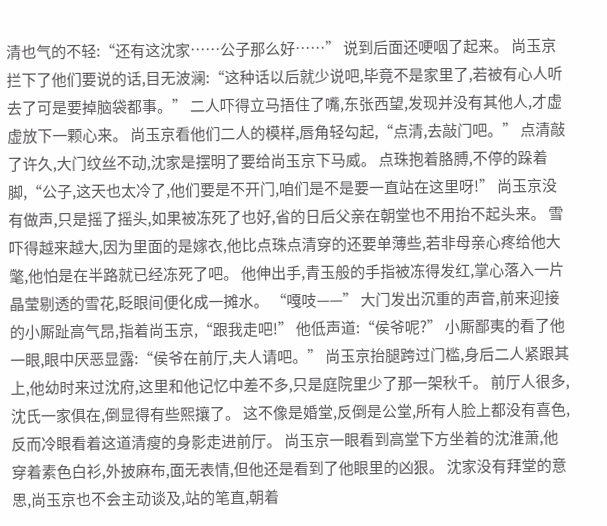清也气的不轻:“还有这沈家……公子那么好……” 说到后面还哽咽了起来。 尚玉京拦下了他们要说的话,目无波澜:“这种话以后就少说吧,毕竟不是家里了,若被有心人听去了可是要掉脑袋都事。” 二人吓得立马捂住了嘴,东张西望,发现并没有其他人,才虚虚放下一颗心来。 尚玉京看他们二人的模样,唇角轻勾起,“点清,去敲门吧。” 点清敲了许久,大门纹丝不动,沈家是摆明了要给尚玉京下马威。 点珠抱着胳膊,不停的跺着脚,“公子,这天也太冷了,他们要是不开门,咱们是不是要一直站在这里呀!” 尚玉京没有做声,只是摇了摇头,如果被冻死了也好,省的日后父亲在朝堂也不用抬不起头来。 雪吓得越来越大,因为里面的是嫁衣,他比点珠点清穿的还要单薄些,若非母亲心疼给他大氅,他怕是在半路就已经冻死了吧。 他伸出手,青玉般的手指被冻得发红,掌心落入一片晶莹剔透的雪花,眨眼间便化成一摊水。 “嘎吱——” 大门发出沉重的声音,前来迎接的小厮趾高气昂,指着尚玉京,“跟我走吧!” 他低声道:“侯爷呢?” 小厮鄙夷的看了他一眼,眼中厌恶显露:“侯爷在前厅,夫人请吧。” 尚玉京抬腿跨过门槛,身后二人紧跟其上,他幼时来过沈府,这里和他记忆中差不多,只是庭院里少了那一架秋千。 前厅人很多,沈氏一家俱在,倒显得有些熙攘了。 这不像是婚堂,反倒是公堂,所有人脸上都没有喜色,反而冷眼看着这道清瘦的身影走进前厅。 尚玉京一眼看到高堂下方坐着的沈淮萧,他穿着素色白衫,外披麻布,面无表情,但他还是看到了他眼里的凶狠。 沈家没有拜堂的意思,尚玉京也不会主动谈及,站的笔直,朝着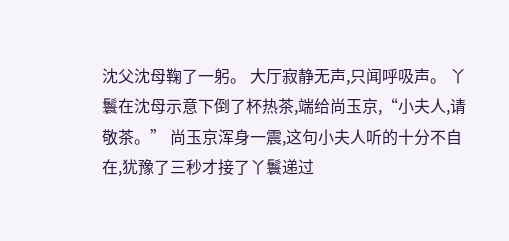沈父沈母鞠了一躬。 大厅寂静无声,只闻呼吸声。 丫鬟在沈母示意下倒了杯热茶,端给尚玉京,“小夫人,请敬茶。” 尚玉京浑身一震,这句小夫人听的十分不自在,犹豫了三秒才接了丫鬟递过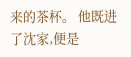来的茶杯。 他既进了沈家,便是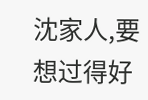沈家人,要想过得好